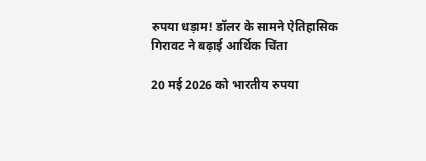रुपया धड़ाम! डॉलर के सामने ऐतिहासिक गिरावट ने बढ़ाई आर्थिक चिंता

20 मई 2026 को भारतीय रुपया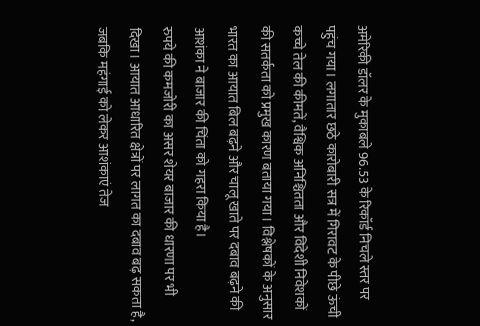अमेरिकी डॉलर के मुकाबले 96.53 के रिकॉर्ड निचले स्तर पर पहुंच गया। लगातार छठे कारोबारी सत्र में गिरावट के पीछे ऊंची कच्चे तेल की कीमतें, वैश्विक अनिश्चितता और विदेशी निवेशकों की सतर्कता को प्रमुख कारण बताया गया। विश्लेषकों के अनुसार भारत का आयात बिल बढ़ने और चालू खाते पर दबाव बढ़ने की आशंका ने बाजार की चिंता को गहरा किया है।
रुपये की कमजोरी का असर शेयर बाजार की धारणा पर भी दिखा। आयात आधारित क्षेत्रों पर लागत का दबाव बढ़ सकता है, जबकि महंगाई को लेकर आशंकाएं तेज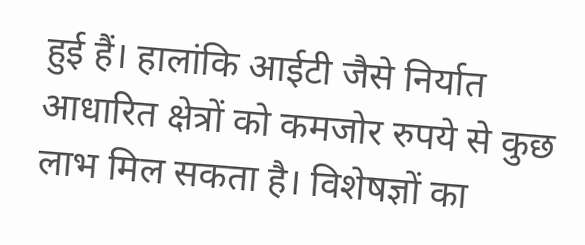हुई हैं। हालांकि आईटी जैसे निर्यात आधारित क्षेत्रों को कमजोर रुपये से कुछ लाभ मिल सकता है। विशेषज्ञों का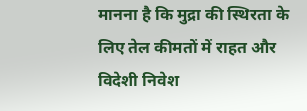मानना है कि मुद्रा की स्थिरता के लिए तेल कीमतों में राहत और विदेशी निवेश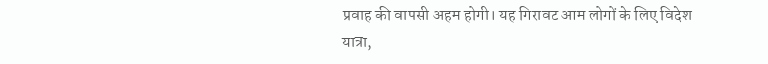प्रवाह की वापसी अहम होगी। यह गिरावट आम लोगों के लिए विदेश यात्रा,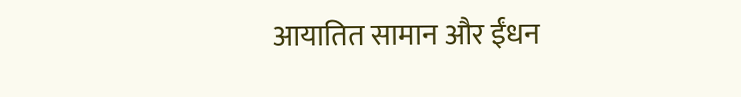आयातित सामान और ईंधन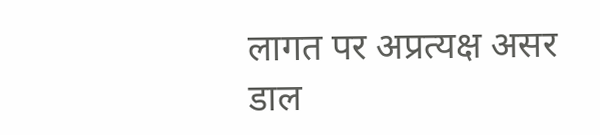लागत पर अप्रत्यक्ष असर डाल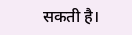सकती है।